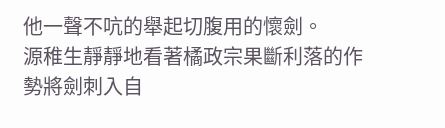他一聲不吭的舉起切腹用的懷劍。
源稚生靜靜地看著橘政宗果斷利落的作勢將劍刺入自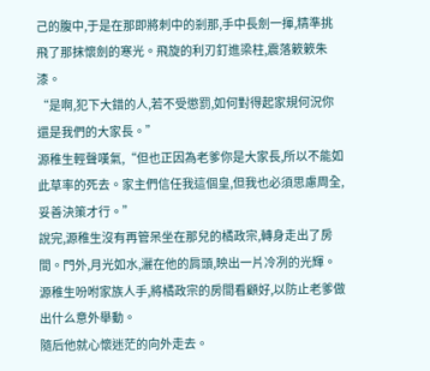己的腹中,于是在那即將刺中的剎那,手中長劍一揮,精準挑飛了那抹懷劍的寒光。飛旋的利刃釘進梁柱,震落簌簌朱漆。
“是啊,犯下大錯的人,若不受懲罰,如何對得起家規何況你還是我們的大家長。”
源稚生輕聲嘆氣,“但也正因為老爹你是大家長,所以不能如此草率的死去。家主們信任我這個皇,但我也必須思慮周全,妥善決策才行。”
說完,源稚生沒有再管呆坐在那兒的橘政宗,轉身走出了房間。門外,月光如水,灑在他的肩頭,映出一片冷冽的光輝。
源稚生吩咐家族人手,將橘政宗的房間看顧好,以防止老爹做出什么意外舉動。
隨后他就心懷迷茫的向外走去。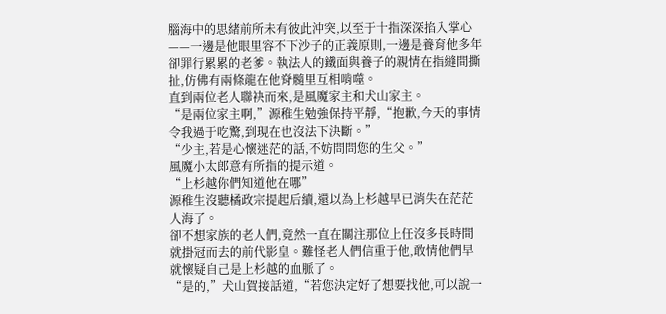腦海中的思緒前所未有彼此沖突,以至于十指深深掐入掌心——一邊是他眼里容不下沙子的正義原則,一邊是養育他多年卻罪行累累的老爹。執法人的鐵面與養子的親情在指縫間撕扯,仿佛有兩條龍在他脊髓里互相啃噬。
直到兩位老人聯袂而來,是風魔家主和犬山家主。
“是兩位家主啊,”源稚生勉強保持平靜,“抱歉,今天的事情令我過于吃驚,到現在也沒法下決斷。”
“少主,若是心懷迷茫的話,不妨問問您的生父。”
風魔小太郎意有所指的提示道。
“上杉越你們知道他在哪”
源稚生沒聽橘政宗提起后續,還以為上杉越早已消失在茫茫人海了。
卻不想家族的老人們,竟然一直在關注那位上任沒多長時間就掛冠而去的前代影皇。難怪老人們信重于他,敢情他們早就懷疑自己是上杉越的血脈了。
“是的,”犬山賀接話道,“若您決定好了想要找他,可以說一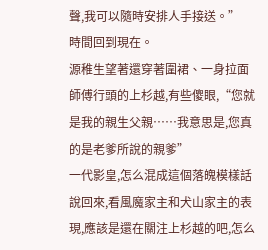聲,我可以隨時安排人手接送。”
時間回到現在。
源稚生望著還穿著圍裙、一身拉面師傅行頭的上杉越,有些傻眼,“您就是我的親生父親……我意思是,您真的是老爹所說的親爹”
一代影皇,怎么混成這個落魄模樣話說回來,看風魔家主和犬山家主的表現,應該是還在關注上杉越的吧,怎么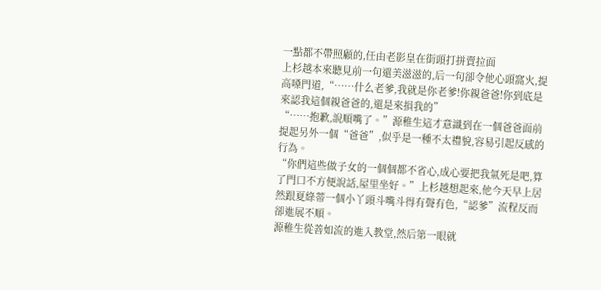一點都不帶照顧的,任由老影皇在街頭打拼賣拉面
上杉越本來聽見前一句還美滋滋的,后一句卻令他心頭窩火,提高嗓門道,“……什么老爹,我就是你老爹!你親爸爸!你到底是來認我這個親爸爸的,還是來損我的”
“……抱歉,說順嘴了。”源稚生這才意識到在一個爸爸面前提起另外一個“爸爸”,似乎是一種不太禮貌,容易引起反感的行為。
“你們這些做子女的一個個都不省心,成心要把我氣死是吧,算了門口不方便說話,屋里坐好。”上杉越想起來,他今天早上居然跟夏綠蒂一個小丫頭斗嘴斗得有聲有色,“認爹”流程反而卻進展不順。
源稚生從善如流的進入教堂,然后第一眼就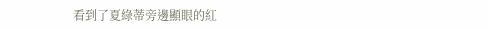看到了夏綠蒂旁邊顯眼的紅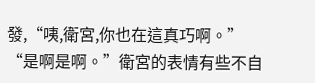發,“咦,衛宮,你也在這真巧啊。”
“是啊是啊。”衛宮的表情有些不自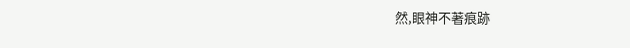然,眼神不著痕跡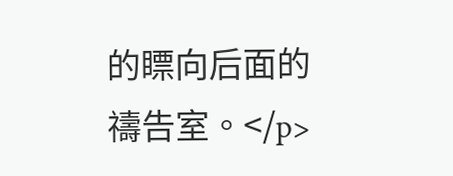的瞟向后面的禱告室。</p>